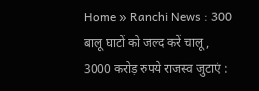Home » Ranchi News : 300 बालू घाटों को जल्द करें चालू, 3000 करोड़ रुपये राजस्व जुटाएं :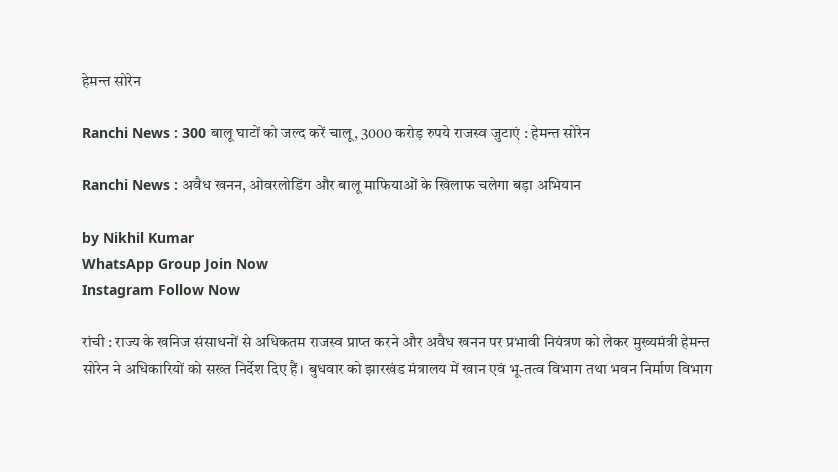हेमन्त सोरेन

Ranchi News : 300 बालू घाटों को जल्द करें चालू, 3000 करोड़ रुपये राजस्व जुटाएं : हेमन्त सोरेन

Ranchi News : अवैध खनन, ओवरलोडिंग और बालू माफियाओं के खिलाफ चलेगा बड़ा अभियान

by Nikhil Kumar
WhatsApp Group Join Now
Instagram Follow Now

रांची : राज्य के खनिज संसाधनों से अधिकतम राजस्व प्राप्त करने और अवैध खनन पर प्रभावी नियंत्रण को लेकर मुख्यमंत्री हेमन्त सोरेन ने अधिकारियों को सख्त निर्देश दिए हैं। बुधवार को झारखंड मंत्रालय में खान एवं भू-तत्व विभाग तथा भवन निर्माण विभाग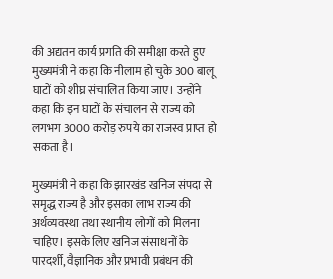की अद्यतन कार्य प्रगति की समीक्षा करते हुए मुख्यमंत्री ने कहा कि नीलाम हो चुके 300 बालू घाटों को शीघ्र संचालित किया जाए। उन्होंने कहा कि इन घाटों के संचालन से राज्य को लगभग 3000 करोड़ रुपये का राजस्व प्राप्त हो सकता है।

मुख्यमंत्री ने कहा कि झारखंड खनिज संपदा से समृद्ध राज्य है और इसका लाभ राज्य की अर्थव्यवस्था तथा स्थानीय लोगों को मिलना चाहिए। इसके लिए खनिज संसाधनों के पारदर्शी, वैज्ञानिक और प्रभावी प्रबंधन की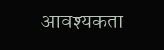आवश्यकता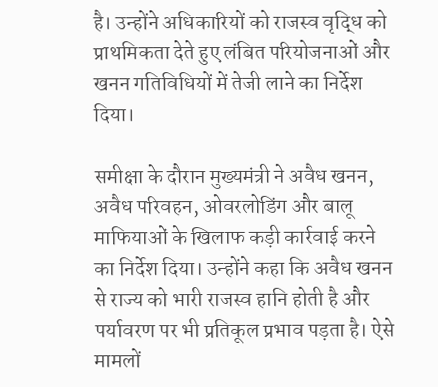है। उन्होंने अधिकारियों को राजस्व वृद्धि को प्राथमिकता देते हुए लंबित परियोजनाओं और खनन गतिविधियों में तेजी लाने का निर्देश दिया।

समीक्षा के दौरान मुख्यमंत्री ने अवैध खनन, अवैध परिवहन, ओवरलोडिंग और बालू माफियाओं के खिलाफ कड़ी कार्रवाई करने का निर्देश दिया। उन्होंने कहा कि अवैध खनन से राज्य को भारी राजस्व हानि होती है और पर्यावरण पर भी प्रतिकूल प्रभाव पड़ता है। ऐसे मामलों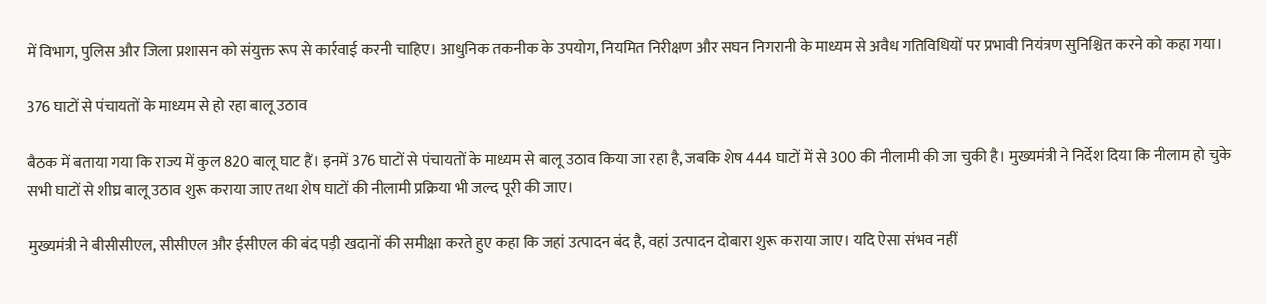में विभाग, पुलिस और जिला प्रशासन को संयुक्त रूप से कार्रवाई करनी चाहिए। आधुनिक तकनीक के उपयोग, नियमित निरीक्षण और सघन निगरानी के माध्यम से अवैध गतिविधियों पर प्रभावी नियंत्रण सुनिश्चित करने को कहा गया।

376 घाटों से पंचायतों के माध्यम से हो रहा बालू उठाव

बैठक में बताया गया कि राज्य में कुल 820 बालू घाट हैं। इनमें 376 घाटों से पंचायतों के माध्यम से बालू उठाव किया जा रहा है, जबकि शेष 444 घाटों में से 300 की नीलामी की जा चुकी है। मुख्यमंत्री ने निर्देश दिया कि नीलाम हो चुके सभी घाटों से शीघ्र बालू उठाव शुरू कराया जाए तथा शेष घाटों की नीलामी प्रक्रिया भी जल्द पूरी की जाए।

मुख्यमंत्री ने बीसीसीएल, सीसीएल और ईसीएल की बंद पड़ी खदानों की समीक्षा करते हुए कहा कि जहां उत्पादन बंद है, वहां उत्पादन दोबारा शुरू कराया जाए। यदि ऐसा संभव नहीं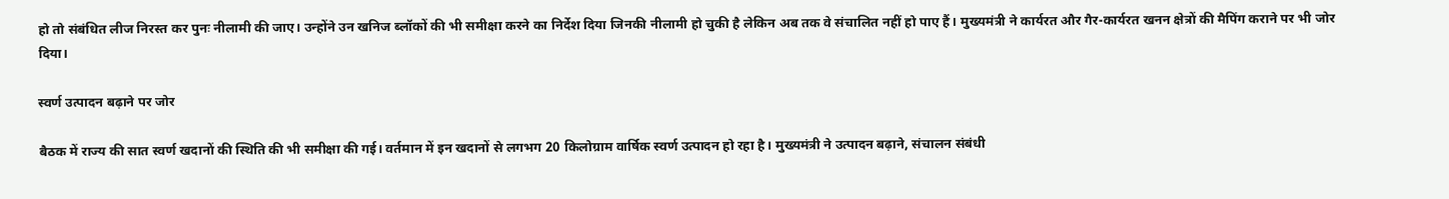हो तो संबंधित लीज निरस्त कर पुनः नीलामी की जाए। उन्होंने उन खनिज ब्लॉकों की भी समीक्षा करने का निर्देश दिया जिनकी नीलामी हो चुकी है लेकिन अब तक वे संचालित नहीं हो पाए हैं। मुख्यमंत्री ने कार्यरत और गैर-कार्यरत खनन क्षेत्रों की मैपिंग कराने पर भी जोर दिया।

स्वर्ण उत्पादन बढ़ाने पर जोर

बैठक में राज्य की सात स्वर्ण खदानों की स्थिति की भी समीक्षा की गई। वर्तमान में इन खदानों से लगभग 20 किलोग्राम वार्षिक स्वर्ण उत्पादन हो रहा है। मुख्यमंत्री ने उत्पादन बढ़ाने, संचालन संबंधी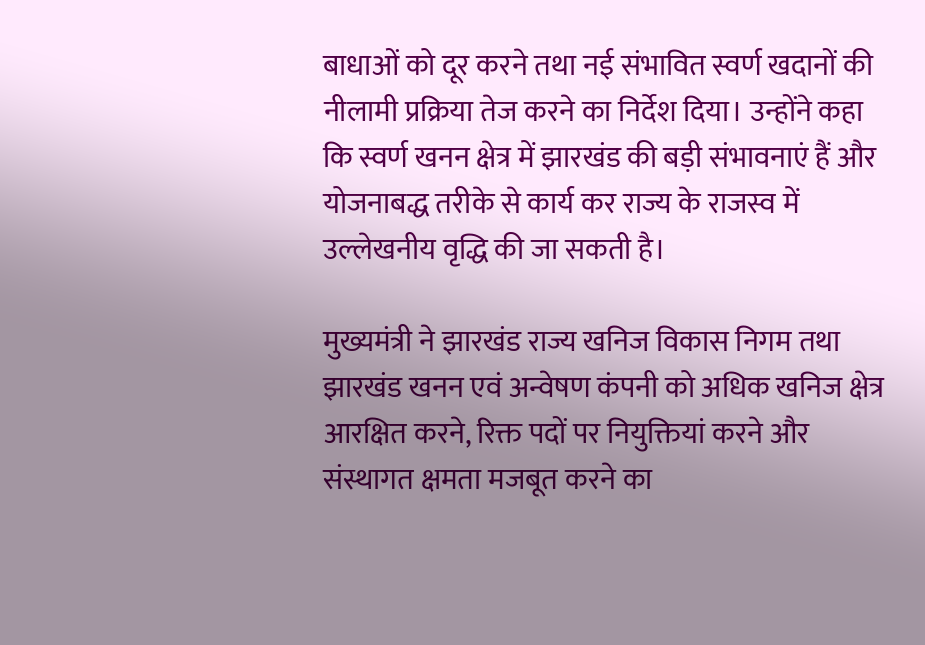बाधाओं को दूर करने तथा नई संभावित स्वर्ण खदानों की नीलामी प्रक्रिया तेज करने का निर्देश दिया। उन्होंने कहा कि स्वर्ण खनन क्षेत्र में झारखंड की बड़ी संभावनाएं हैं और योजनाबद्ध तरीके से कार्य कर राज्य के राजस्व में उल्लेखनीय वृद्धि की जा सकती है।

मुख्यमंत्री ने झारखंड राज्य खनिज विकास निगम तथा झारखंड खनन एवं अन्वेषण कंपनी को अधिक खनिज क्षेत्र आरक्षित करने, रिक्त पदों पर नियुक्तियां करने और संस्थागत क्षमता मजबूत करने का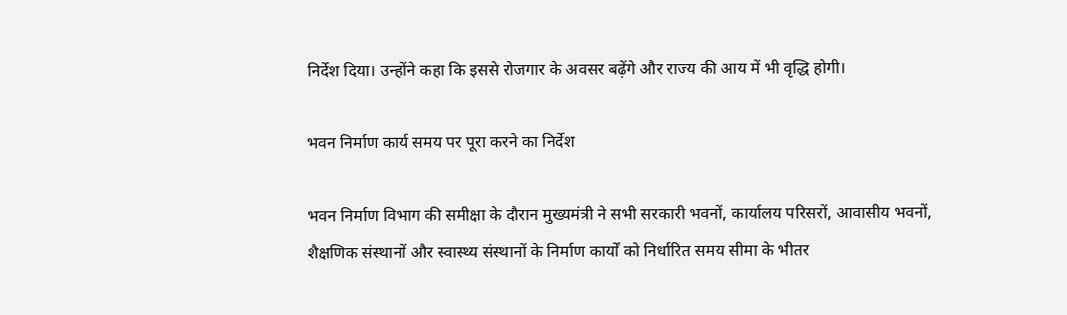निर्देश दिया। उन्होंने कहा कि इससे रोजगार के अवसर बढ़ेंगे और राज्य की आय में भी वृद्धि होगी।

भवन निर्माण कार्य समय पर पूरा करने का निर्देश

भवन निर्माण विभाग की समीक्षा के दौरान मुख्यमंत्री ने सभी सरकारी भवनों, कार्यालय परिसरों, आवासीय भवनों, शैक्षणिक संस्थानों और स्वास्थ्य संस्थानों के निर्माण कार्यों को निर्धारित समय सीमा के भीतर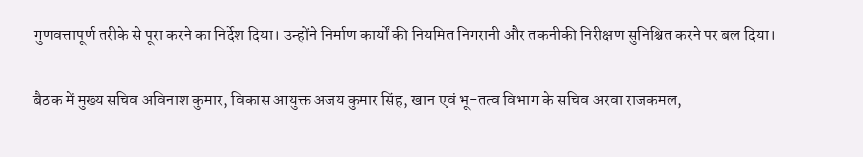गुणवत्तापूर्ण तरीके से पूरा करने का निर्देश दिया। उन्होंने निर्माण कार्यों की नियमित निगरानी और तकनीकी निरीक्षण सुनिश्चित करने पर बल दिया।

बैठक में मुख्य सचिव अविनाश कुमार, विकास आयुक्त अजय कुमार सिंह, खान एवं भू-तत्व विभाग के सचिव अरवा राजकमल,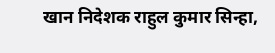खान निदेशक राहुल कुमार सिन्हा,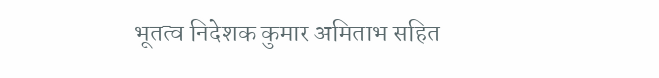भूतत्व निदेशक कुमार अमिताभ सहित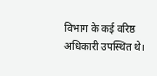विभाग के कई वरिष्ठ अधिकारी उपस्थित थे।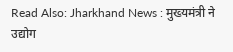Read Also: Jharkhand News : मुख्यमंत्री ने उद्योग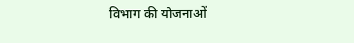विभाग की योजनाओं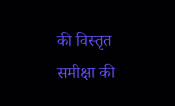की विस्तृत समीक्षा की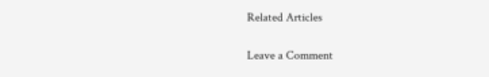Related Articles

Leave a Comment